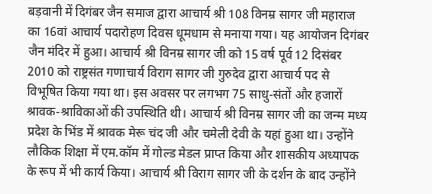बड़वानी में दिगंबर जैन समाज द्वारा आचार्य श्री 108 विनम्र सागर जी महाराज का 16वां आचार्य पदारोहण दिवस धूमधाम से मनाया गया। यह आयोजन दिगंबर जैन मंदिर में हुआ। आचार्य श्री विनम्र सागर जी को 15 वर्ष पूर्व 12 दिसंबर 2010 को राष्ट्रसंत गणाचार्य विराग सागर जी गुरुदेव द्वारा आचार्य पद से विभूषित किया गया था। इस अवसर पर लगभग 75 साधु-संतों और हजारों श्रावक-श्राविकाओं की उपस्थिति थी। आचार्य श्री विनम्र सागर जी का जन्म मध्य प्रदेश के भिंड में श्रावक मेरू चंद जी और चमेली देवी के यहां हुआ था। उन्होंने लौकिक शिक्षा में एम.कॉम में गोल्ड मेडल प्राप्त किया और शासकीय अध्यापक के रूप में भी कार्य किया। आचार्य श्री विराग सागर जी के दर्शन के बाद उन्होंने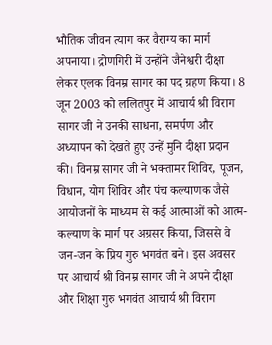भौतिक जीवन त्याग कर वैराग्य का मार्ग अपनाया। द्रोणगिरी में उन्होंने जैनेश्वरी दीक्षा लेकर एलक विनम्र सागर का पद ग्रहण किया। 8 जून 2003 को ललितपुर में आचार्य श्री विराग सागर जी ने उनकी साधना, समर्पण और अध्यापन को देखते हुए उन्हें मुनि दीक्षा प्रदान की। विनम्र सागर जी ने भक्तामर शिविर, पूजन, विधान, योग शिविर और पंच कल्याणक जैसे आयोजनों के माध्यम से कई आत्माओं को आत्म-कल्याण के मार्ग पर अग्रसर किया, जिससे वे जन-जन के प्रिय गुरु भगवंत बने। इस अवसर पर आचार्य श्री विनम्र सागर जी ने अपने दीक्षा और शिक्षा गुरु भगवंत आचार्य श्री विराग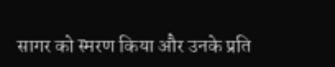सागर को स्मरण किया और उनके प्रति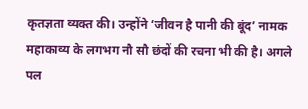कृतज्ञता व्यक्त की। उन्होंने ‘जीवन है पानी की बूंद’ नामक महाकाव्य के लगभग नौ सौ छंदों की रचना भी की है। अगले पल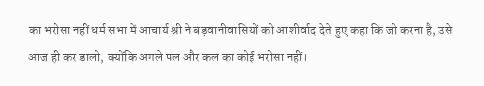का भरोसा नहीं धर्म सभा में आचार्य श्री ने बड़वानीवासियों को आशीर्वाद देते हुए कहा कि जो करना है, उसे आज ही कर डालो, क्योंकि अगले पल और कल का कोई भरोसा नहीं।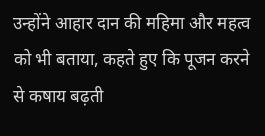उन्होंने आहार दान की महिमा और महत्व को भी बताया, कहते हुए कि पूजन करने से कषाय बढ़ती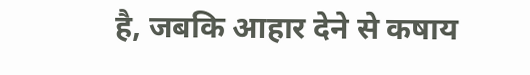है, जबकि आहार देने से कषाय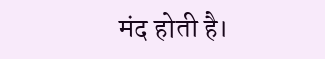मंद होती है।